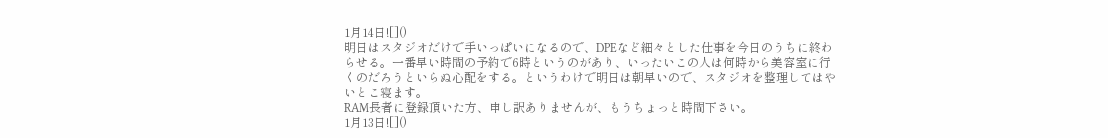1月14日![]()
明日はスタジオだけで手いっぱいになるので、DPEなど細々とした仕事を今日のうちに終わらせる。一番早い時間の予約で6時というのがあり、いったいこの人は何時から美容室に行くのだろうといらぬ心配をする。というわけで明日は朝早いので、スタジオを整理してはやいとこ寝ます。
RAM長者に登録頂いた方、申し訳ありませんが、もうちょっと時間下さい。
1月13日![]()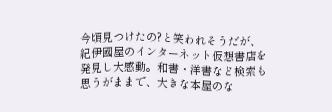今頃見つけたの?と笑われそうだが、紀伊國屋のインターネット仮想書店を発見し大感動。和書・洋書など検索も思うがままで、大きな本屋のな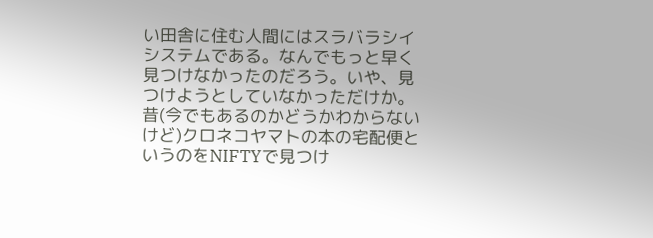い田舎に住む人間にはスラバラシイシステムである。なんでもっと早く見つけなかったのだろう。いや、見つけようとしていなかっただけか。昔(今でもあるのかどうかわからないけど)クロネコヤマトの本の宅配便というのをNIFTYで見つけ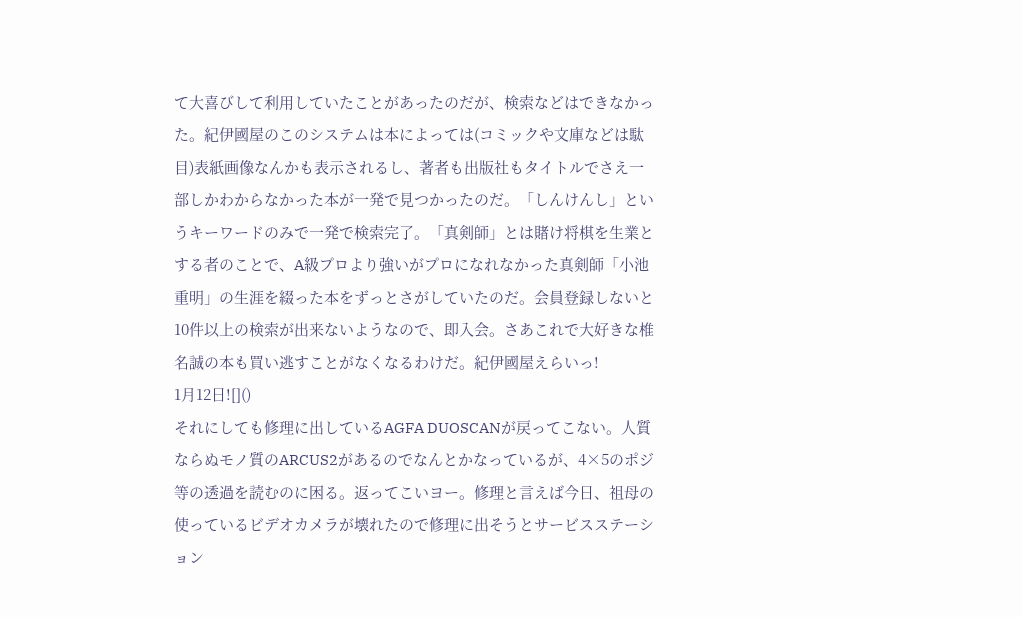て大喜びして利用していたことがあったのだが、検索などはできなかった。紀伊國屋のこのシステムは本によっては(コミックや文庫などは駄目)表紙画像なんかも表示されるし、著者も出版社もタイトルでさえ一部しかわからなかった本が一発で見つかったのだ。「しんけんし」というキーワードのみで一発で検索完了。「真剣師」とは賭け将棋を生業とする者のことで、A級プロより強いがプロになれなかった真剣師「小池重明」の生涯を綴った本をずっとさがしていたのだ。会員登録しないと10件以上の検索が出来ないようなので、即入会。さあこれで大好きな椎名誠の本も買い逃すことがなくなるわけだ。紀伊國屋えらいっ!
1月12日![]()
それにしても修理に出しているAGFA DUOSCANが戻ってこない。人質ならぬモノ質のARCUS2があるのでなんとかなっているが、4×5のポジ等の透過を読むのに困る。返ってこいヨー。修理と言えば今日、祖母の使っているビデオカメラが壊れたので修理に出そうとサービスステーション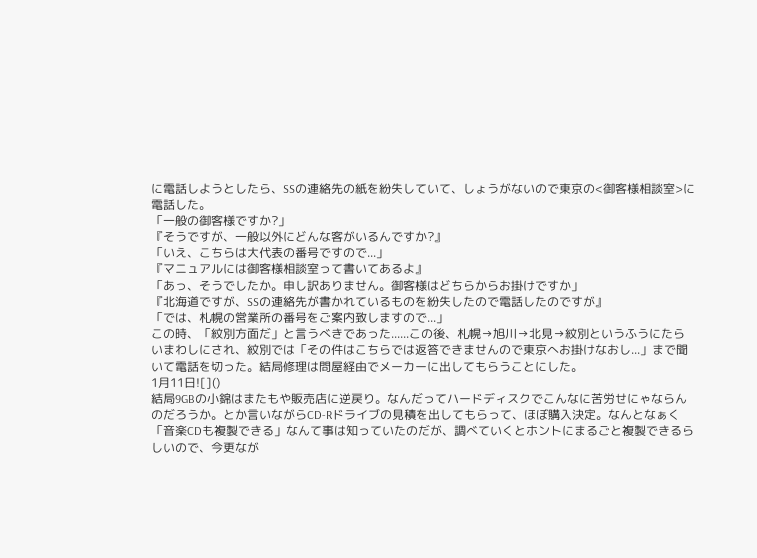に電話しようとしたら、SSの連絡先の紙を紛失していて、しょうがないので東京の<御客様相談室>に電話した。
「一般の御客様ですか?」
『そうですが、一般以外にどんな客がいるんですか?』
「いえ、こちらは大代表の番号ですので...」
『マニュアルには御客様相談室って書いてあるよ』
「あっ、そうでしたか。申し訳ありません。御客様はどちらからお掛けですか」
『北海道ですが、SSの連絡先が書かれているものを紛失したので電話したのですが』
「では、札幌の営業所の番号をご案内致しますので...」
この時、「紋別方面だ」と言うべきであった......この後、札幌→旭川→北見→紋別というふうにたらいまわしにされ、紋別では「その件はこちらでは返答できませんので東京へお掛けなおし...」まで聞いて電話を切った。結局修理は問屋経由でメーカーに出してもらうことにした。
1月11日![]()
結局9GBの小錦はまたもや販売店に逆戻り。なんだってハードディスクでこんなに苦労せにゃならんのだろうか。とか言いながらCD-Rドライブの見積を出してもらって、ほぼ購入決定。なんとなぁく「音楽CDも複製できる」なんて事は知っていたのだが、調べていくとホントにまるごと複製できるらしいので、今更なが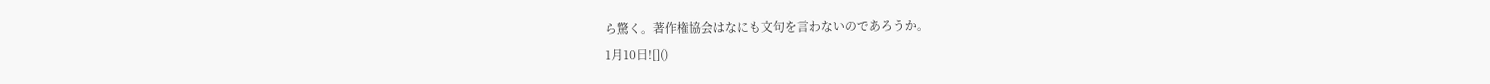ら驚く。著作権協会はなにも文句を言わないのであろうか。
1月10日![]()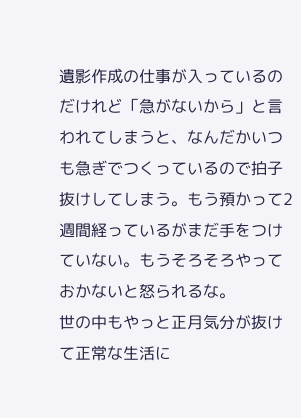遺影作成の仕事が入っているのだけれど「急がないから」と言われてしまうと、なんだかいつも急ぎでつくっているので拍子抜けしてしまう。もう預かって2週間経っているがまだ手をつけていない。もうそろそろやっておかないと怒られるな。
世の中もやっと正月気分が抜けて正常な生活に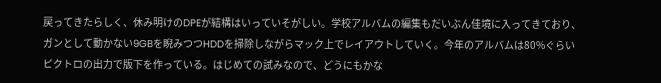戻ってきたらしく、休み明けのDPEが結構はいっていそがしい。学校アルバムの編集もだいぶん佳境に入ってきており、ガンとして動かない9GBを睨みつつHDDを掃除しながらマック上でレイアウトしていく。今年のアルバムは80%ぐらいピクトロの出力で版下を作っている。はじめての試みなので、どうにもかな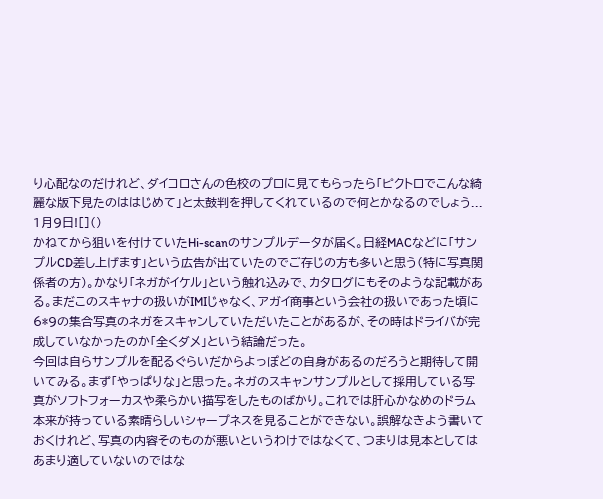り心配なのだけれど、ダイコロさんの色校のプロに見てもらったら「ピクトロでこんな綺麗な版下見たのははじめて」と太鼓判を押してくれているので何とかなるのでしょう...
1月9日![]()
かねてから狙いを付けていたHi-scanのサンプルデータが届く。日経MACなどに「サンプルCD差し上げます」という広告が出ていたのでご存じの方も多いと思う(特に写真関係者の方)。かなり「ネガがイケル」という触れ込みで、カタログにもそのような記載がある。まだこのスキャナの扱いがIMIじゃなく、アガイ商事という会社の扱いであった頃に6*9の集合写真のネガをスキャンしていただいたことがあるが、その時はドライバが完成していなかったのか「全くダメ」という結論だった。
今回は自らサンプルを配るぐらいだからよっぽどの自身があるのだろうと期待して開いてみる。まず「やっぱりな」と思った。ネガのスキャンサンプルとして採用している写真がソフトフォーカスや柔らかい描写をしたものばかり。これでは肝心かなめのドラム本来が持っている素晴らしいシャープネスを見ることができない。誤解なきよう書いておくけれど、写真の内容そのものが悪いというわけではなくて、つまりは見本としてはあまり適していないのではな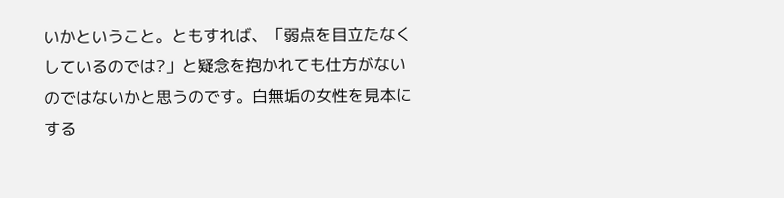いかということ。ともすれば、「弱点を目立たなくしているのでは?」と疑念を抱かれても仕方がないのではないかと思うのです。白無垢の女性を見本にする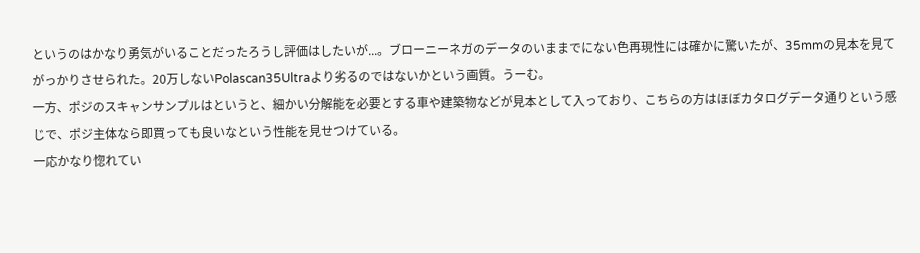というのはかなり勇気がいることだったろうし評価はしたいが...。ブローニーネガのデータのいままでにない色再現性には確かに驚いたが、35mmの見本を見てがっかりさせられた。20万しないPolascan35Ultraより劣るのではないかという画質。うーむ。
一方、ポジのスキャンサンプルはというと、細かい分解能を必要とする車や建築物などが見本として入っており、こちらの方はほぼカタログデータ通りという感じで、ポジ主体なら即買っても良いなという性能を見せつけている。
一応かなり惚れてい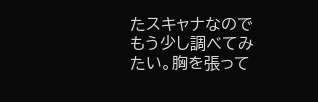たスキャナなのでもう少し調べてみたい。胸を張って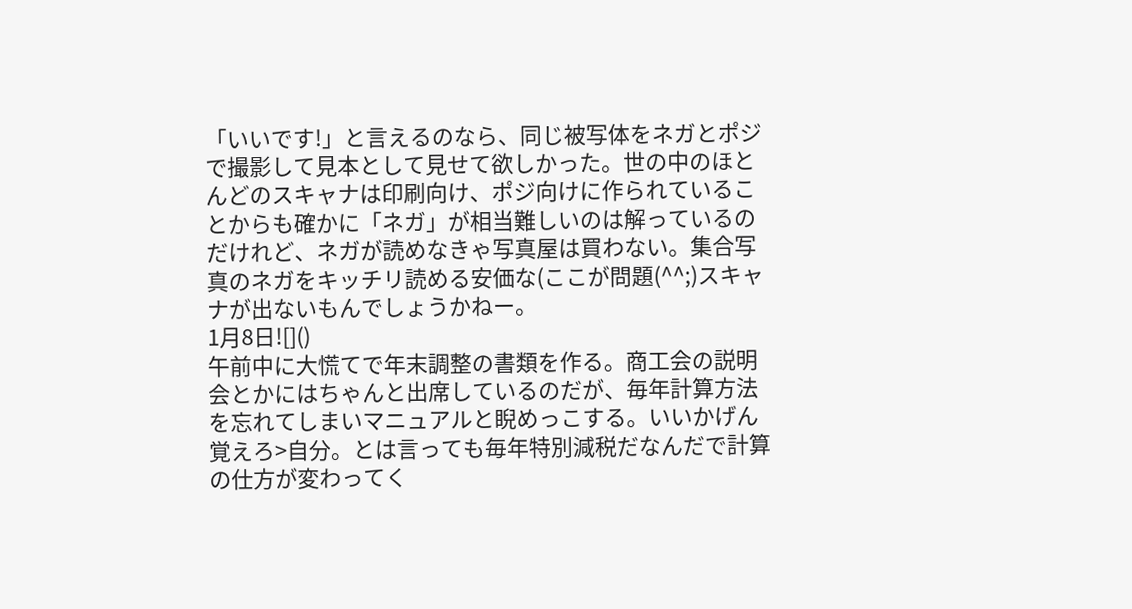「いいです!」と言えるのなら、同じ被写体をネガとポジで撮影して見本として見せて欲しかった。世の中のほとんどのスキャナは印刷向け、ポジ向けに作られていることからも確かに「ネガ」が相当難しいのは解っているのだけれど、ネガが読めなきゃ写真屋は買わない。集合写真のネガをキッチリ読める安価な(ここが問題(^^;)スキャナが出ないもんでしょうかねー。
1月8日![]()
午前中に大慌てで年末調整の書類を作る。商工会の説明会とかにはちゃんと出席しているのだが、毎年計算方法を忘れてしまいマニュアルと睨めっこする。いいかげん覚えろ>自分。とは言っても毎年特別減税だなんだで計算の仕方が変わってく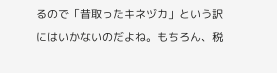るので「昔取ったキネヅカ」という訳にはいかないのだよね。もちろん、税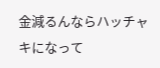金減るんならハッチャキになって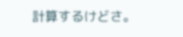計算するけどさ。